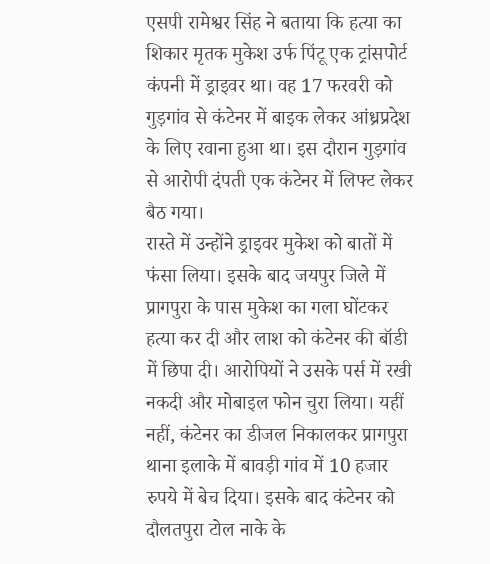एसपी रामेश्वर सिंह ने बताया कि हत्या का शिकार मृतक मुकेश उर्फ पिंटू एक ट्रांसपोर्ट कंपनी में ड्राइवर था। वह 17 फरवरी को गुड़गांव से कंटेनर में बाइक लेकर आंध्रप्रदेश के लिए रवाना हुआ था। इस दौरान गुड़गांव से आरोपी दंपती एक कंटेनर में लिफ्ट लेकर बैठ गया।
रास्ते में उन्होंने ड्राइवर मुकेश को बातों में फंसा लिया। इसके बाद जयपुर जिले में प्रागपुरा के पास मुकेश का गला घोंटकर हत्या कर दी और लाश को कंटेनर की बॉडी में छिपा दी। आरोपियों ने उसके पर्स में रखी नकदी और मोबाइल फोन चुरा लिया। यहीं नहीं, कंटेनर का डीजल निकालकर प्रागपुरा थाना इलाके में बावड़ी गांव में 10 हजार रुपये में बेच दिया। इसके बाद कंटेनर को दौलतपुरा टोल नाके के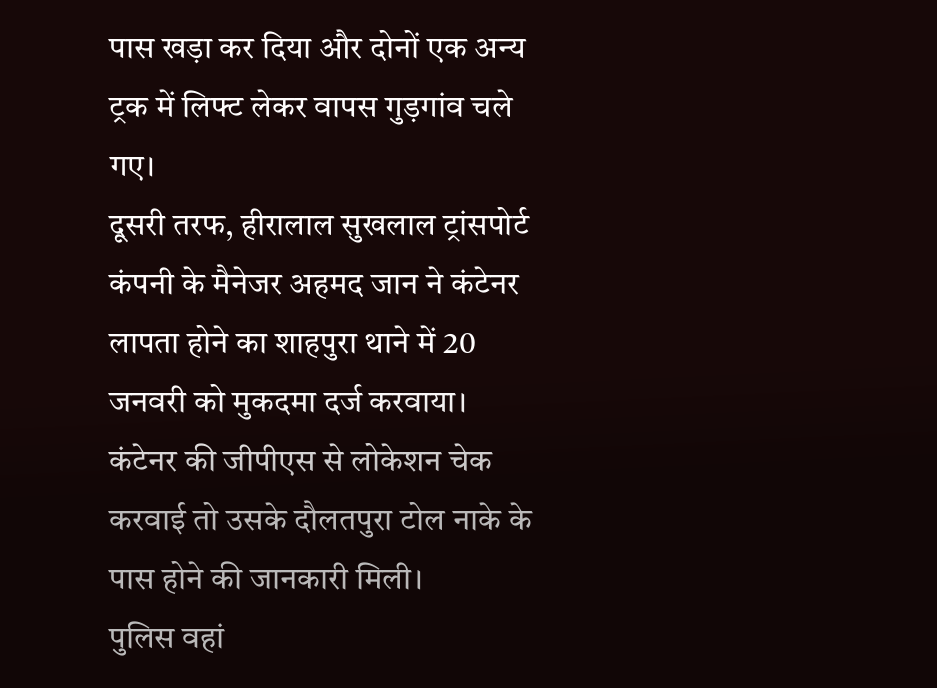पास खड़ा कर दिया और दोनों एक अन्य ट्रक में लिफ्ट लेकर वापस गुड़गांव चले गए।
दूसरी तरफ, हीरालाल सुखलाल ट्रांसपोर्ट कंपनी के मैनेजर अहमद जान ने कंटेनर लापता होने का शाहपुरा थाने में 20 जनवरी को मुकदमा दर्ज करवाया। कंटेनर की जीपीएस से लोकेशन चेक करवाई तो उसके दौलतपुरा टोल नाके के पास होने की जानकारी मिली।
पुलिस वहां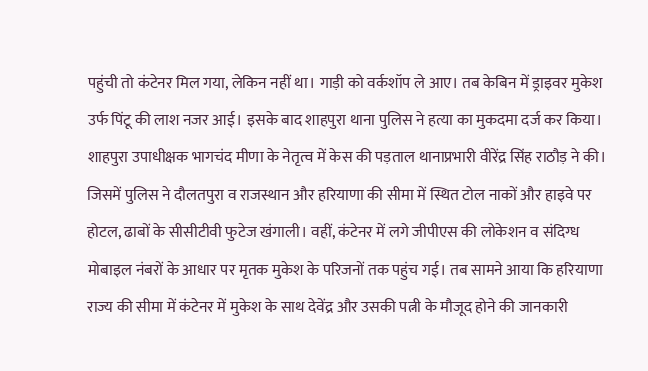पहुंची तो कंटेनर मिल गया, लेकिन नहीं था। गाड़ी को वर्कशॉप ले आए। तब केबिन में ड्राइवर मुकेश उर्फ पिंटू की लाश नजर आई। इसके बाद शाहपुरा थाना पुलिस ने हत्या का मुकदमा दर्ज कर किया। शाहपुरा उपाधीक्षक भागचंद मीणा के नेतृत्व में केस की पड़ताल थानाप्रभारी वीरेंद्र सिंह राठौड़ ने की।
जिसमें पुलिस ने दौलतपुरा व राजस्थान और हरियाणा की सीमा में स्थित टोल नाकों और हाइवे पर होटल, ढाबों के सीसीटीवी फुटेज खंगाली। वहीं, कंटेनर में लगे जीपीएस की लोकेशन व संदिग्ध मोबाइल नंबरों के आधार पर मृतक मुकेश के परिजनों तक पहुंच गई। तब सामने आया कि हरियाणा राज्य की सीमा में कंटेनर में मुकेश के साथ देवेंद्र और उसकी पत्नी के मौजूद होने की जानकारी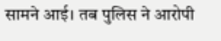सामने आई। तब पुलिस ने आरोपी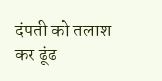दंपती को तलाश कर ढूंढ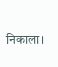निकाला।